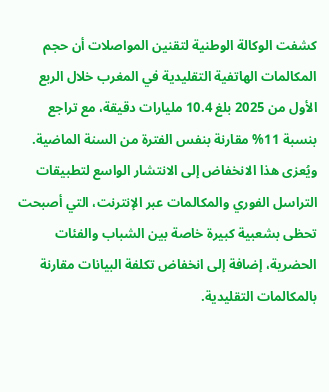كشفت الوكالة الوطنية لتقنين المواصلات أن حجم المكالمات الهاتفية التقليدية في المغرب خلال الربع الأول من 2025 بلغ 10.4 مليارات دقيقة، مع تراجع بنسبة 11% مقارنة بنفس الفترة من السنة الماضية. ويُعزى هذا الانخفاض إلى الانتشار الواسع لتطبيقات التراسل الفوري والمكالمات عبر الإنترنت، التي أصبحت تحظى بشعبية كبيرة خاصة بين الشباب والفئات الحضرية، إضافة إلى انخفاض تكلفة البيانات مقارنة بالمكالمات التقليدية.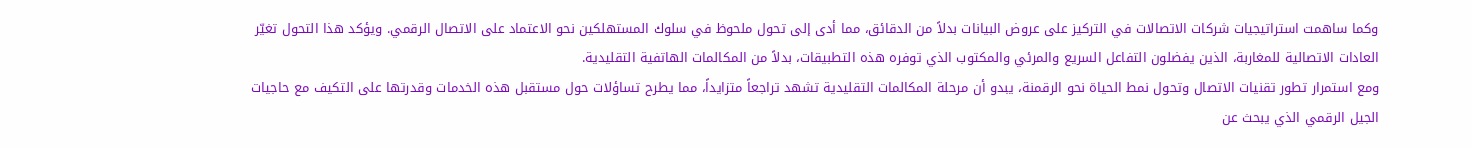وكما ساهمت استراتيجيات شركات الاتصالات في التركيز على عروض البيانات بدلاً من الدقائق، مما أدى إلى تحول ملحوظ في سلوك المستهلكين نحو الاعتماد على الاتصال الرقمي. ويؤكد هذا التحول تغيّر العادات الاتصالية للمغاربة، الذين يفضلون التفاعل السريع والمرئي والمكتوب الذي توفره هذه التطبيقات، بدلاً من المكالمات الهاتفية التقليدية.
ومع استمرار تطور تقنيات الاتصال وتحول نمط الحياة نحو الرقمنة، يبدو أن مرحلة المكالمات التقليدية تشهد تراجعاً متزايداً، مما يطرح تساؤلات حول مستقبل هذه الخدمات وقدرتها على التكيف مع حاجيات الجيل الرقمي الذي يبحث عن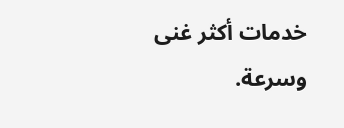خدمات أكثر غنى وسرعة.